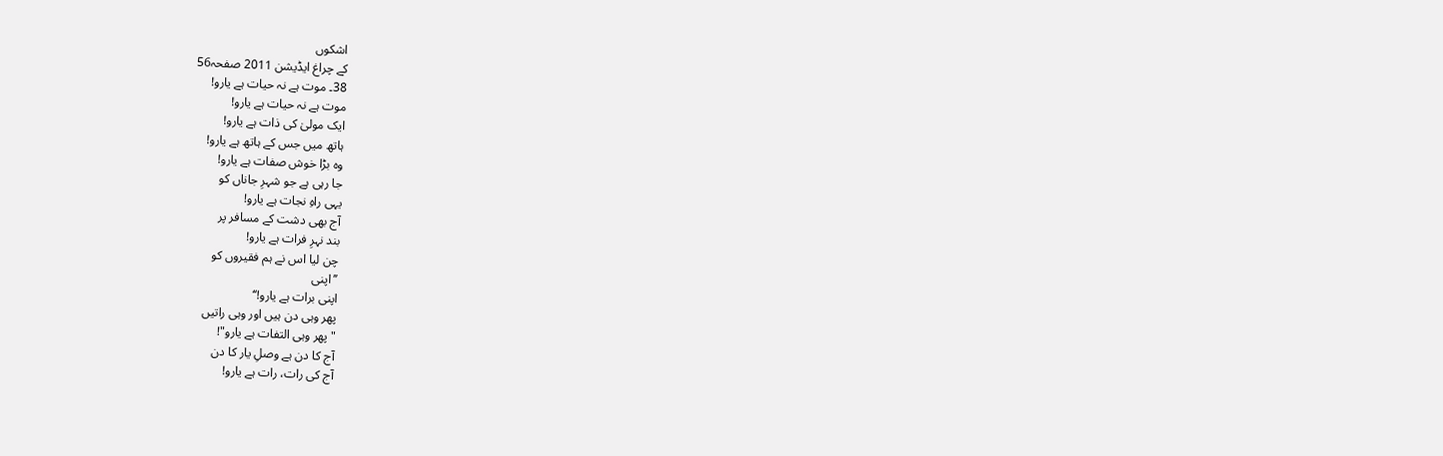اشکوں
کے چراغ ایڈیشن 2011 صفحہ56
38۔ موت ہے نہ حیات ہے یارو!
موت ہے نہ حیات ہے یارو!
ایک مولیٰ کی ذات ہے یارو!
ہاتھ میں جس کے ہاتھ ہے یارو!
وہ بڑا خوش صفات ہے یارو!
جا رہی ہے جو شہرِ جاناں کو
یہی راہِ نجات ہے یارو!
آج بھی دشت کے مسافر پر
بند نہرِ فرات ہے یارو!
چن لیا اس نے ہم فقیروں کو
’’اپنی
اپنی برات ہے یارو!‘‘
پھر وہی دن ہیں اور وہی راتیں
"پھر وہی التفات ہے یارو"!
آج کا دن ہے وصلِ یار کا دن
آج کی رات، رات ہے یارو!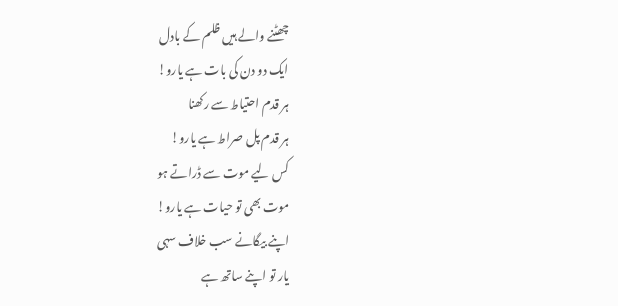چھٹنے والے ہیں ظلم کے بادل
ایک دو دن کی بات ہے یارو!
ہر قدم احتیاط سے رکھنا
ہر قدم پل صراط ہے یارو!
کس لیے موت سے ڈراتے ہو
موت بھی تو حیات ہے یارو!
اپنے بیگانے سب خلاف سہی
یار تو اپنے ساتھ ہے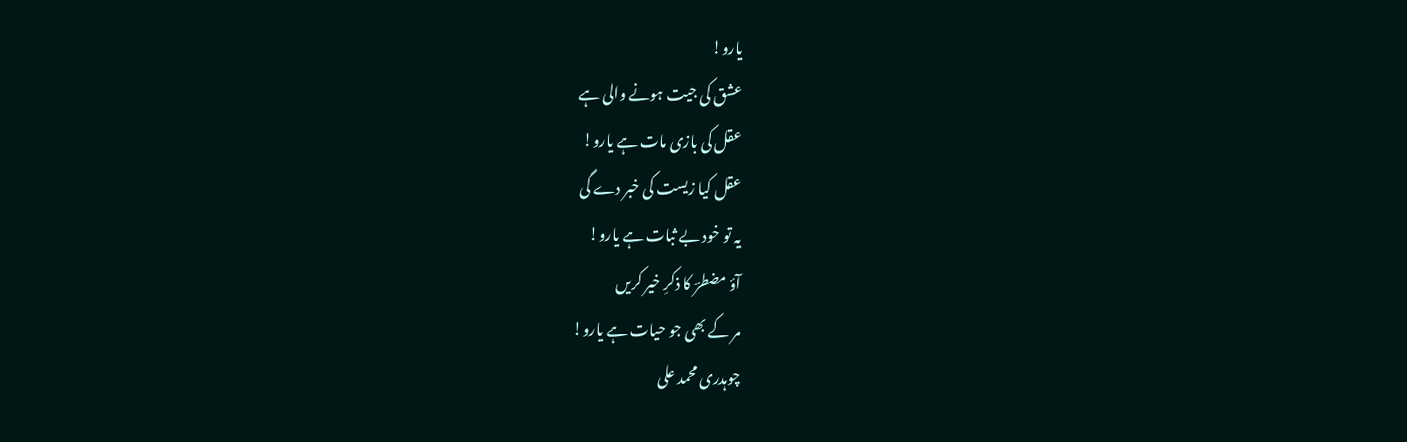یارو!
عشق کی جیت ہونے والی ہے
عقل کی بازی مات ہے یارو!
عقل کیا زیست کی خبر دے گی
یہ تو خود بے ثبات ہے یارو!
آؤ مضطرؔ کا ذکرِ خیر کریں
مر کے بھی جو حیات ہے یارو!
چوہدری محمد علی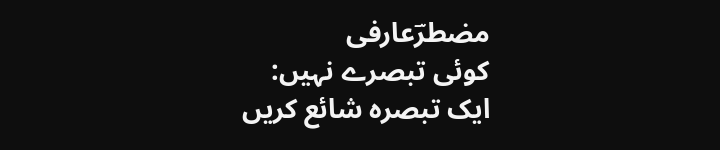مضطرؔعارفی
کوئی تبصرے نہیں:
ایک تبصرہ شائع کریں